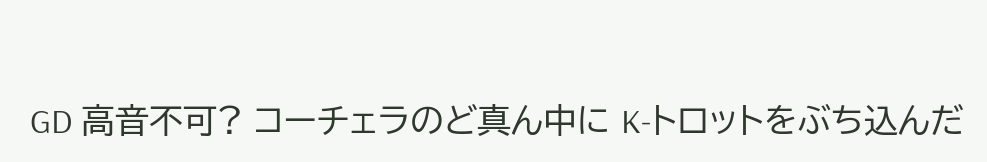GD 高音不可? コーチェラのど真ん中に K-トロットをぶち込んだ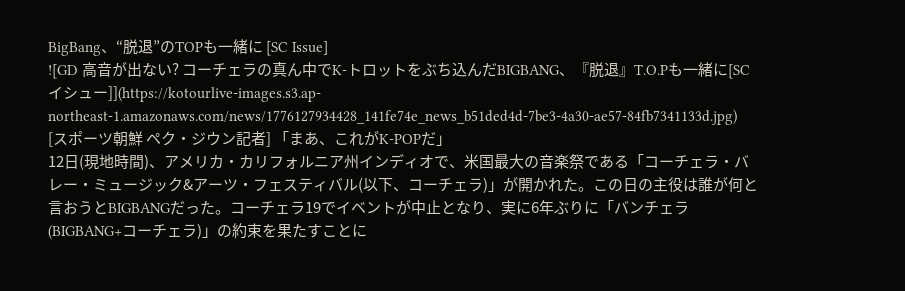BigBang、“脱退”のTOPも一緒に [SC Issue]
![GD 高音が出ない? コーチェラの真ん中でK-トロットをぶち込んだBIGBANG、『脱退』T.O.Pも一緒に[SCイシュー]](https://kotourlive-images.s3.ap-northeast-1.amazonaws.com/news/1776127934428_141fe74e_news_b51ded4d-7be3-4a30-ae57-84fb7341133d.jpg)
[スポーツ朝鮮 ペク・ジウン記者] 「まあ、これがK-POPだ」
12日(現地時間)、アメリカ・カリフォルニア州インディオで、米国最大の音楽祭である「コーチェラ・バレー・ミュージック&アーツ・フェスティバル(以下、コーチェラ)」が開かれた。この日の主役は誰が何と言おうとBIGBANGだった。コーチェラ19でイベントが中止となり、実に6年ぶりに「バンチェラ(BIGBANG+コーチェラ)」の約束を果たすことに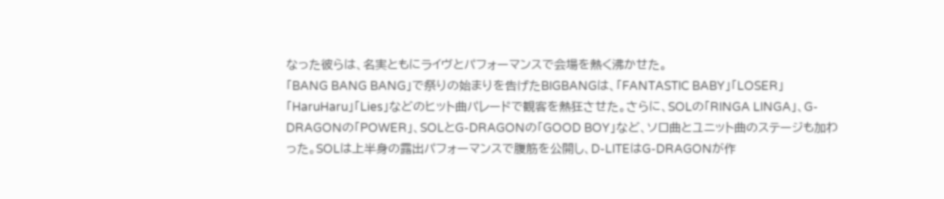なった彼らは、名実ともにライヴとパフォーマンスで会場を熱く沸かせた。
「BANG BANG BANG」で祭りの始まりを告げたBIGBANGは、「FANTASTIC BABY」「LOSER」「HaruHaru」「Lies」などのヒット曲パレードで観客を熱狂させた。さらに、SOLの「RINGA LINGA」、G-DRAGONの「POWER」、SOLとG-DRAGONの「GOOD BOY」など、ソロ曲とユニット曲のステージも加わった。SOLは上半身の露出パフォーマンスで腹筋を公開し、D-LITEはG-DRAGONが作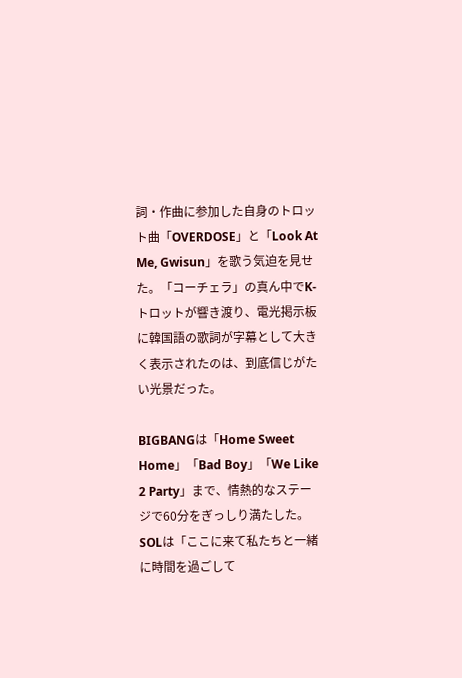詞・作曲に参加した自身のトロット曲「OVERDOSE」と「Look At Me, Gwisun」を歌う気迫を見せた。「コーチェラ」の真ん中でK-トロットが響き渡り、電光掲示板に韓国語の歌詞が字幕として大きく表示されたのは、到底信じがたい光景だった。

BIGBANGは「Home Sweet Home」「Bad Boy」「We Like 2 Party」まで、情熱的なステージで60分をぎっしり満たした。
SOLは「ここに来て私たちと一緒に時間を過ごして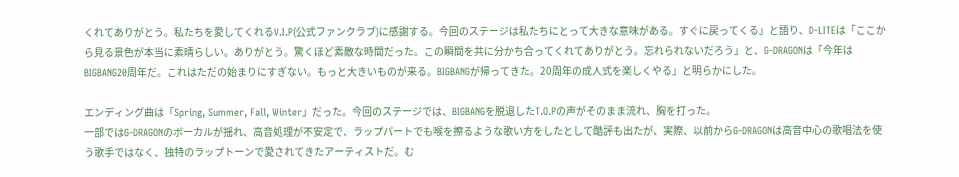くれてありがとう。私たちを愛してくれるV.I.P(公式ファンクラブ)に感謝する。今回のステージは私たちにとって大きな意味がある。すぐに戻ってくる」と語り、D-LITEは「ここから見る景色が本当に素晴らしい。ありがとう。驚くほど素敵な時間だった。この瞬間を共に分かち合ってくれてありがとう。忘れられないだろう」と、G-DRAGONは「今年はBIGBANG20周年だ。これはただの始まりにすぎない。もっと大きいものが来る。BIGBANGが帰ってきた。20周年の成人式を楽しくやる」と明らかにした。

エンディング曲は「Spring, Summer, Fall, Winter」だった。今回のステージでは、BIGBANGを脱退したT.O.Pの声がそのまま流れ、胸を打った。
一部ではG-DRAGONのボーカルが揺れ、高音処理が不安定で、ラップパートでも喉を擦るような歌い方をしたとして酷評も出たが、実際、以前からG-DRAGONは高音中心の歌唱法を使う歌手ではなく、独特のラップトーンで愛されてきたアーティストだ。む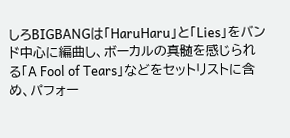しろBIGBANGは「HaruHaru」と「Lies」をバンド中心に編曲し、ボーカルの真髄を感じられる「A Fool of Tears」などをセットリストに含め、パフォー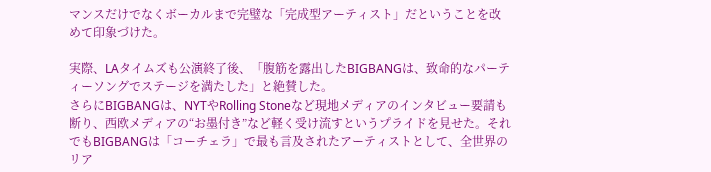マンスだけでなくボーカルまで完璧な「完成型アーティスト」だということを改めて印象づけた。

実際、LAタイムズも公演終了後、「腹筋を露出したBIGBANGは、致命的なパーティーソングでステージを満たした」と絶賛した。
さらにBIGBANGは、NYTやRolling Stoneなど現地メディアのインタビュー要請も断り、西欧メディアの“お墨付き”など軽く受け流すというプライドを見せた。それでもBIGBANGは「コーチェラ」で最も言及されたアーティストとして、全世界のリア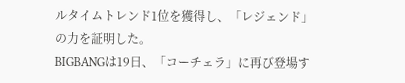ルタイムトレンド1位を獲得し、「レジェンド」の力を証明した。
BIGBANGは19日、「コーチェラ」に再び登場す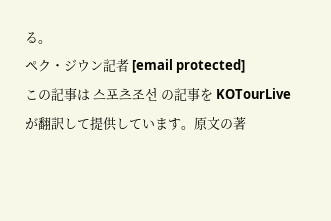る。
ペク・ジウン記者 [email protected]
この記事は 스포츠조선 の記事を KOTourLive が翻訳して提供しています。原文の著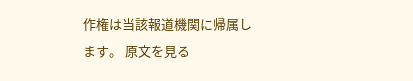作権は当該報道機関に帰属します。 原文を見る